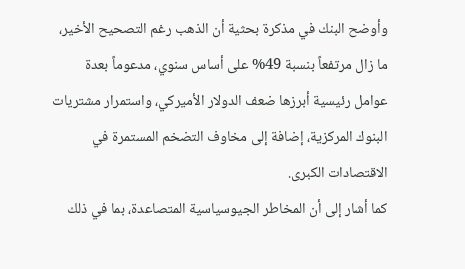وأوضح البنك في مذكرة بحثية أن الذهب رغم التصحيح الأخير، ما زال مرتفعاً بنسبة 49% على أساس سنوي، مدعوماً بعدة عوامل رئيسية أبرزها ضعف الدولار الأميركي، واستمرار مشتريات البنوك المركزية، إضافة إلى مخاوف التضخم المستمرة في الاقتصادات الكبرى.
كما أشار إلى أن المخاطر الجيوسياسية المتصاعدة، بما في ذلك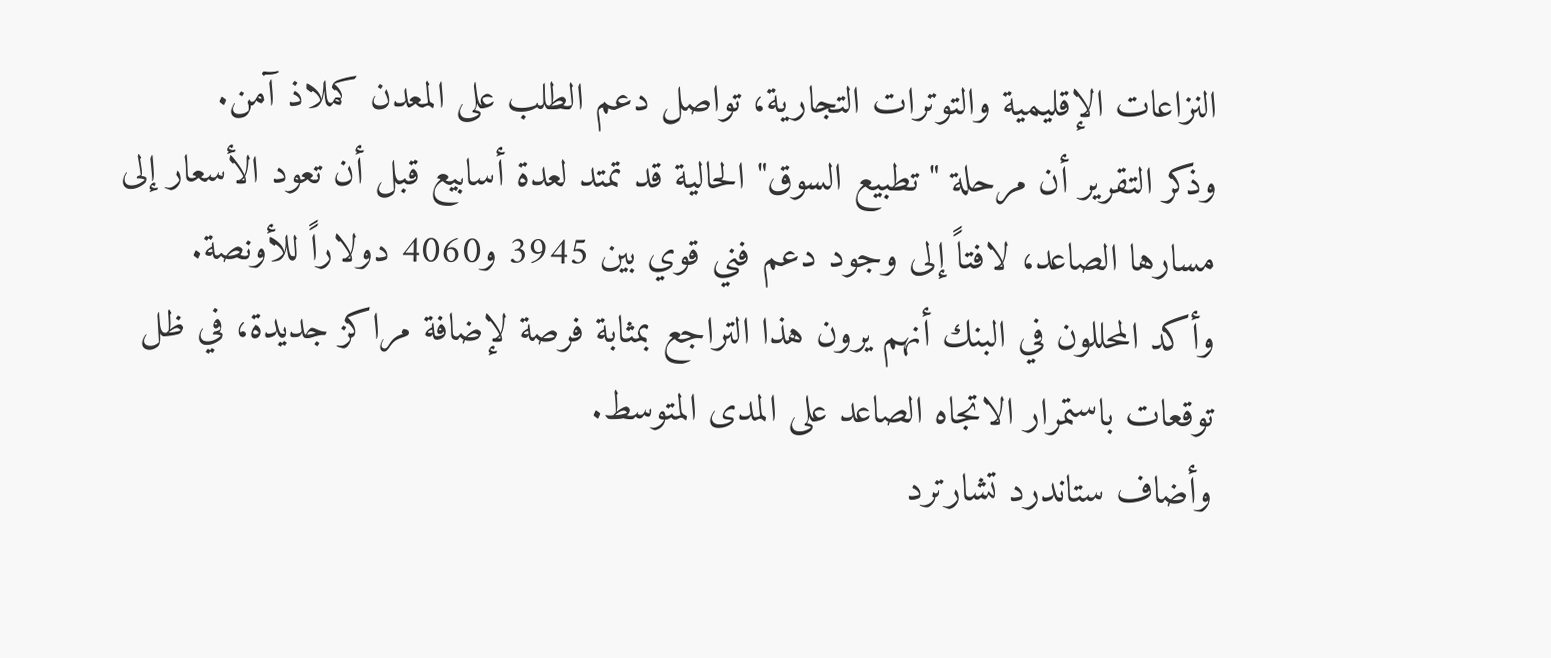النزاعات الإقليمية والتوترات التجارية، تواصل دعم الطلب على المعدن كملاذ آمن.
وذكر التقرير أن مرحلة "تطبيع السوق" الحالية قد تمتد لعدة أسابيع قبل أن تعود الأسعار إلى مسارها الصاعد، لافتاً إلى وجود دعم فني قوي بين 3945 و4060 دولاراً للأونصة.
وأكد المحللون في البنك أنهم يرون هذا التراجع بمثابة فرصة لإضافة مراكز جديدة، في ظل توقعات باستمرار الاتجاه الصاعد على المدى المتوسط.
وأضاف ستاندرد تشارترد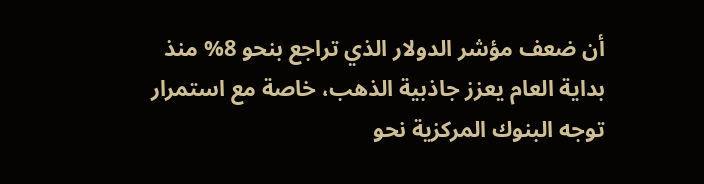أن ضعف مؤشر الدولار الذي تراجع بنحو 8% منذ بداية العام يعزز جاذبية الذهب، خاصة مع استمرار توجه البنوك المركزية نحو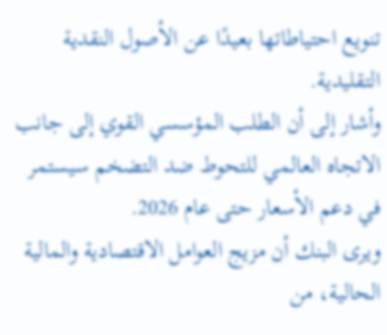تنويع احتياطاتها بعيدًا عن الأصول النقدية التقليدية.
وأشار إلى أن الطلب المؤسسي القوي إلى جانب الاتجاه العالمي للتحوط ضد التضخم سيستمر في دعم الأسعار حتى عام 2026.
ويرى البنك أن مزيج العوامل الاقتصادية والمالية الحالية، من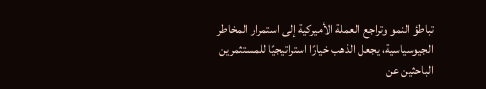تباطؤ النمو وتراجع العملة الأميركية إلى استمرار المخاطر الجيوسياسية، يجعل الذهب خيارًا استراتيجيًا للمستثمرين الباحثين عن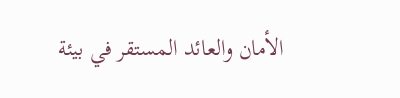الأمان والعائد المستقر في بيئة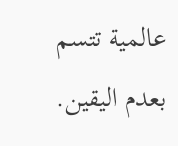عالمية تتسم بعدم اليقين.